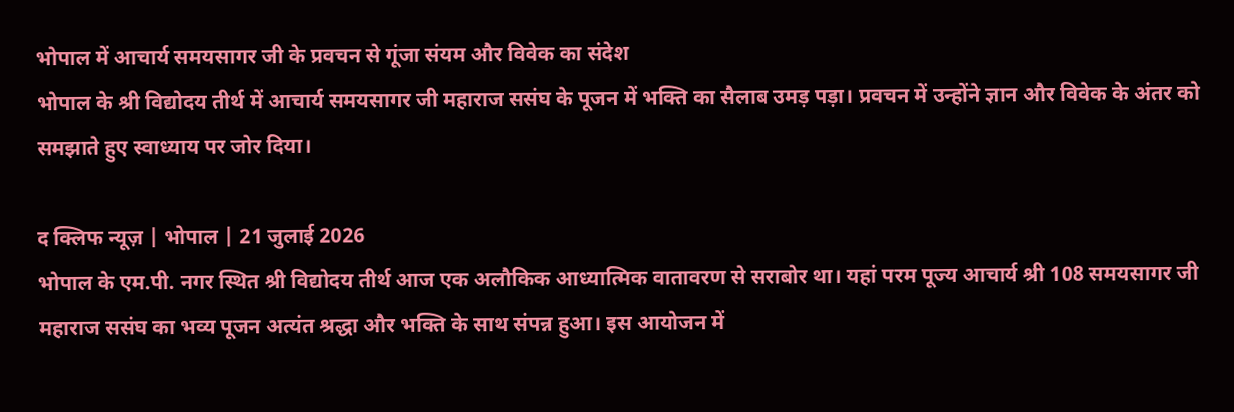भोपाल में आचार्य समयसागर जी के प्रवचन से गूंजा संयम और विवेक का संदेश
भोपाल के श्री विद्योदय तीर्थ में आचार्य समयसागर जी महाराज ससंघ के पूजन में भक्ति का सैलाब उमड़ पड़ा। प्रवचन में उन्होंने ज्ञान और विवेक के अंतर को समझाते हुए स्वाध्याय पर जोर दिया।

द क्लिफ न्यूज़ | भोपाल | 21 जुलाई 2026
भोपाल के एम.पी. नगर स्थित श्री विद्योदय तीर्थ आज एक अलौकिक आध्यात्मिक वातावरण से सराबोर था। यहां परम पूज्य आचार्य श्री 108 समयसागर जी महाराज ससंघ का भव्य पूजन अत्यंत श्रद्धा और भक्ति के साथ संपन्न हुआ। इस आयोजन में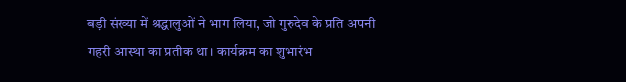बड़ी संख्या में श्रद्धालुओं ने भाग लिया, जो गुरुदेव के प्रति अपनी गहरी आस्था का प्रतीक था। कार्यक्रम का शुभारंभ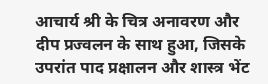आचार्य श्री के चित्र अनावरण और दीप प्रज्वलन के साथ हुआ, जिसके उपरांत पाद प्रक्षालन और शास्त्र भेंट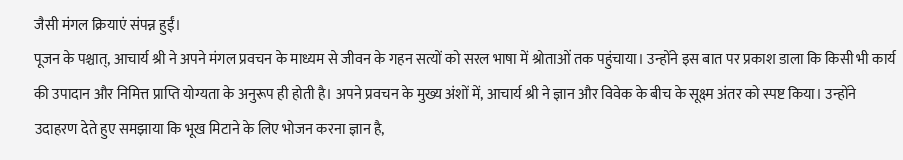जैसी मंगल क्रियाएं संपन्न हुईं।
पूजन के पश्चात्, आचार्य श्री ने अपने मंगल प्रवचन के माध्यम से जीवन के गहन सत्यों को सरल भाषा में श्रोताओं तक पहुंचाया। उन्होंने इस बात पर प्रकाश डाला कि किसी भी कार्य की उपादान और निमित्त प्राप्ति योग्यता के अनुरूप ही होती है। अपने प्रवचन के मुख्य अंशों में, आचार्य श्री ने ज्ञान और विवेक के बीच के सूक्ष्म अंतर को स्पष्ट किया। उन्होंने उदाहरण देते हुए समझाया कि भूख मिटाने के लिए भोजन करना ज्ञान है,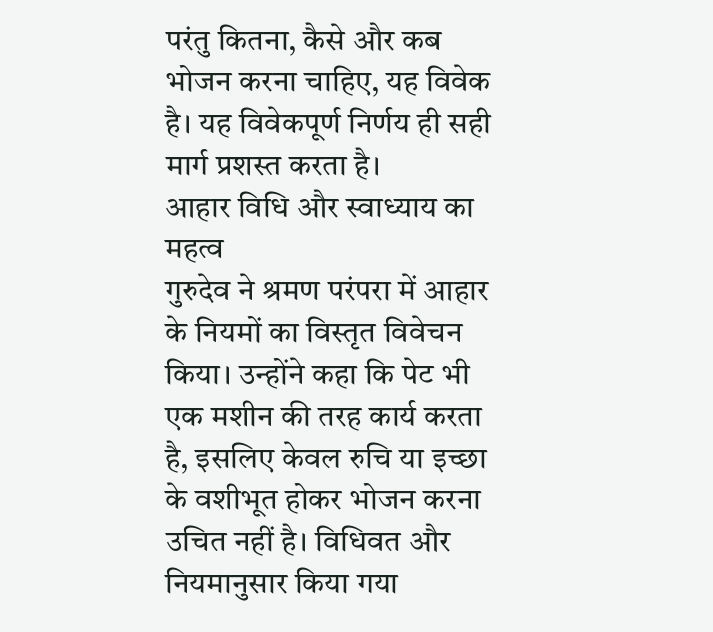परंतु कितना, कैसे और कब भोजन करना चाहिए, यह विवेक है। यह विवेकपूर्ण निर्णय ही सही मार्ग प्रशस्त करता है।
आहार विधि और स्वाध्याय का महत्व
गुरुदेव ने श्रमण परंपरा में आहार के नियमों का विस्तृत विवेचन किया। उन्होंने कहा कि पेट भी एक मशीन की तरह कार्य करता है, इसलिए केवल रुचि या इच्छा के वशीभूत होकर भोजन करना उचित नहीं है। विधिवत और नियमानुसार किया गया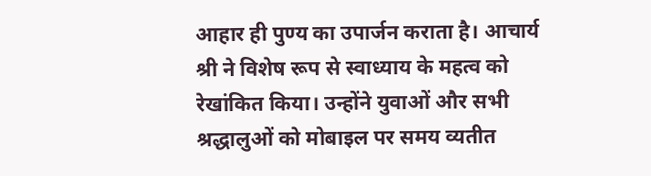आहार ही पुण्य का उपार्जन कराता है। आचार्य श्री ने विशेष रूप से स्वाध्याय के महत्व को रेखांकित किया। उन्होंने युवाओं और सभी श्रद्धालुओं को मोबाइल पर समय व्यतीत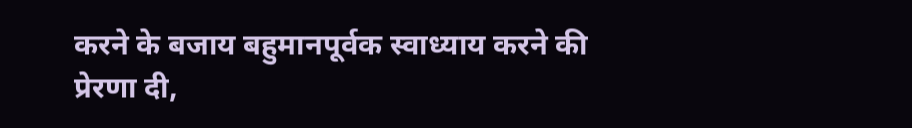करने के बजाय बहुमानपूर्वक स्वाध्याय करने की प्रेरणा दी,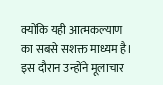क्योंकि यही आत्मकल्याण का सबसे सशक्त माध्यम है। इस दौरान उन्होंने मूलाचार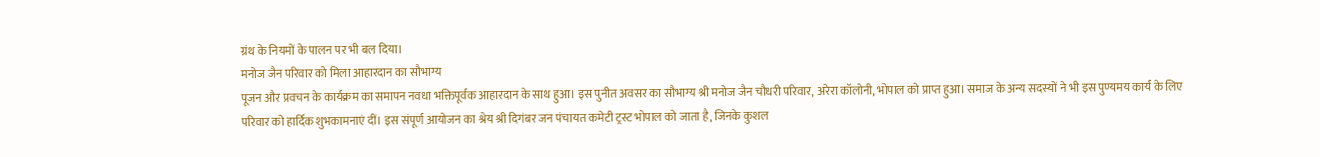ग्रंथ के नियमों के पालन पर भी बल दिया।
मनोज जैन परिवार को मिला आहारदान का सौभाग्य
पूजन और प्रवचन के कार्यक्रम का समापन नवधा भक्तिपूर्वक आहारदान के साथ हुआ। इस पुनीत अवसर का सौभाग्य श्री मनोज जैन चौधरी परिवार, अरेरा कॉलोनी, भोपाल को प्राप्त हुआ। समाज के अन्य सदस्यों ने भी इस पुण्यमय कार्य के लिए परिवार को हार्दिक शुभकामनाएं दीं। इस संपूर्ण आयोजन का श्रेय श्री दिगंबर जन पंचायत कमेटी ट्रस्ट भोपाल को जाता है, जिनके कुशल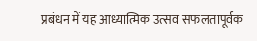प्रबंधन में यह आध्यात्मिक उत्सव सफलतापूर्वक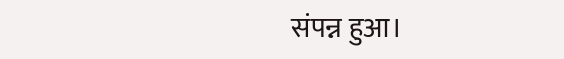संपन्न हुआ।